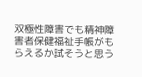双極性障害でも精神障害者保健福祉手帳がもらえるか試そうと思う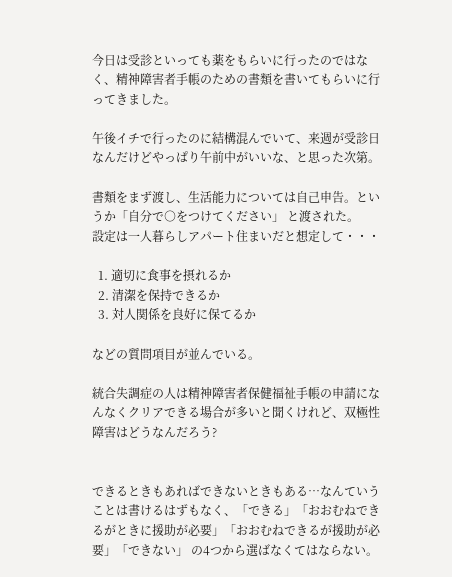今日は受診といっても薬をもらいに行ったのではなく、精神障害者手帳のための書類を書いてもらいに行ってきました。

午後イチで行ったのに結構混んでいて、来週が受診日なんだけどやっぱり午前中がいいな、と思った次第。

書類をまず渡し、生活能力については自己申告。というか「自分で○をつけてください」 と渡された。
設定は一人暮らしアパート住まいだと想定して・・・

  1. 適切に食事を摂れるか
  2. 清潔を保持できるか
  3. 対人関係を良好に保てるか

などの質問項目が並んでいる。

統合失調症の人は精神障害者保健福祉手帳の申請になんなくクリアできる場合が多いと聞くけれど、双極性障害はどうなんだろう?


できるときもあればできないときもある…なんていうことは書けるはずもなく、「できる」「おおむねできるがときに援助が必要」「おおむねできるが援助が必要」「できない」 の4つから選ばなくてはならない。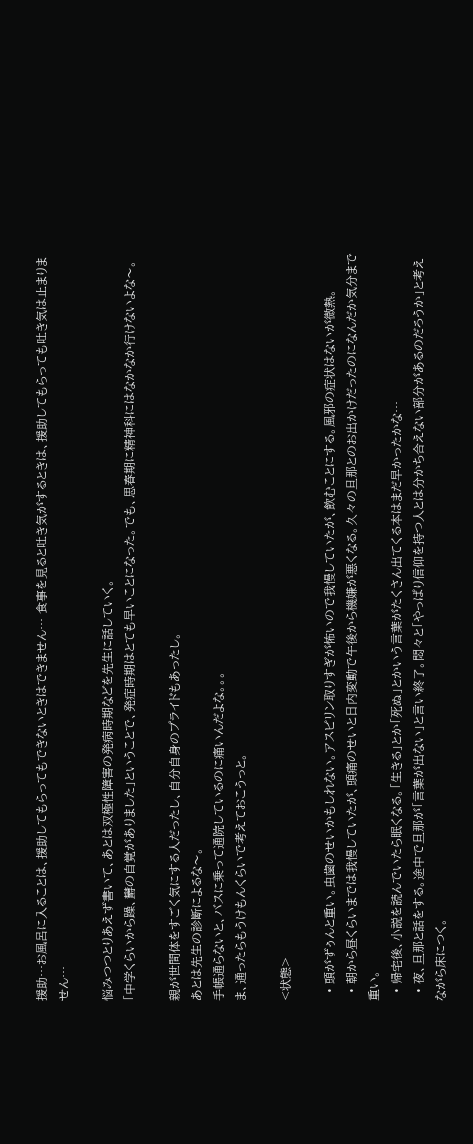援助…お風呂に入ることは、援助してもらってもできないときはできません… 食事を見ると吐き気がするときは、援助してもらっても吐き気は止まりません…

悩みつつとりあえず書いて、あとは双極性障害の発病時期などを先生に話していく。
「中学くらいから躁、欝の自覚がありました」ということで、発症時期はとても早いことになった。でも、思春期に精神科にはなかなか行けないよな〜。

親が世間体をすごく気にする人だったし、自分自身のプライドもあったし。
あとは先生の診断によるな〜。
手帳通らないと、バスに乗って通院しているのに痛いんだよな。。。
ま、通ったらもうけもんくらいで考えておこうっと。

<状態>

  • 頭がずぅんと重い。虫歯のせいかもしれない。アスピリン取りすぎが怖いので我慢していたが、飲むことにする。風邪の症状はないが微熱。
  • 朝から昼くらいまでは我慢していたが、頭痛のせいと日内変動で午後から機嫌が悪くなる。久々の旦那とのお出かけだったのになんだか気分まで重い。
  • 帰宅後、小説を読んでいたら眠くなる。「生きる」とか「死ぬ」とかいう言葉がたくさん出てくる本はまだ早かったかな…
  • 夜、旦那と話をする。途中で旦那が「言葉が出ない」と言い終了。悶々と「やっぱり信仰を持つ人とは分かち合えない部分があるのだろうか」と考えながら床につく。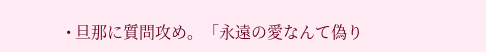• 旦那に質問攻め。「永遠の愛なんて偽り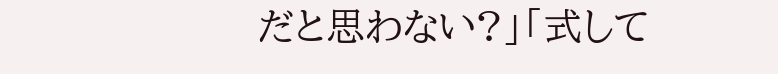だと思わない?」「式して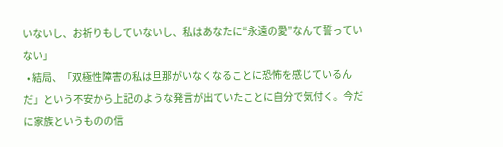いないし、お祈りもしていないし、私はあなたに“永遠の愛”なんて誓っていない」
  • 結局、「双極性障害の私は旦那がいなくなることに恐怖を感じているんだ」という不安から上記のような発言が出ていたことに自分で気付く。今だに家族というものの信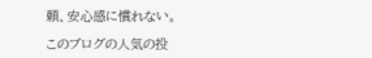頼、安心感に慣れない。

このブログの人気の投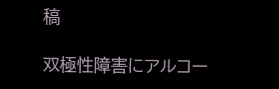稿

双極性障害にアルコー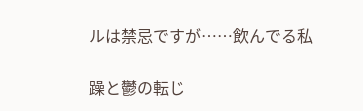ルは禁忌ですが……飲んでる私

躁と鬱の転じ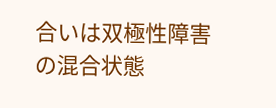合いは双極性障害の混合状態